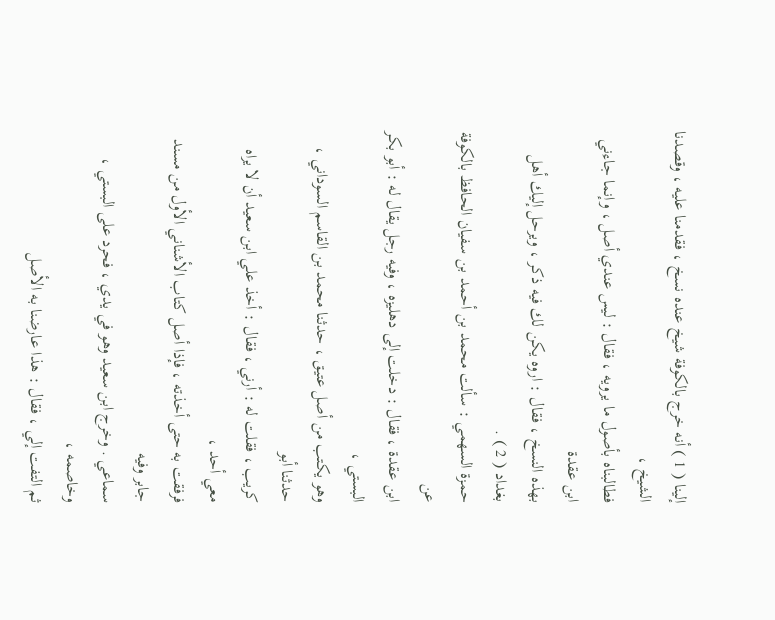إلينا ( 1 ) أنه خرج بالكوفة شيخ عنده نسخ ، فقدمنا عليه ، وقصدنا الشيخ ،
فطالبناه بأصول ما يرويه ، فقال : ليس عندي أصل ، وإنما جاءني ابن عقدة
بهذه النسخ ، فقال : اروه يكن لك فيه ذكر ، ويرحل إليك أهل بغداد ( 2 ) .
حمزة السهمي : سألت محمد بن أحمد بن سفيان الحافظ بالكوفة عن
ابن عقدة ، فقال : دخلت إلى دهليزه ، وفيه رجل يقال له : أبو بكر البستي ،
وهو يكتب من أصل عتيق ، حدثنا محمد بن القاسم السوداني ، حدثنا أبو
كريب ، فقلت له : أرني ، فقال : أخذ علي ابن سعيد أن لا يراه معي أحد ،
فرفقت به حتى أخذته ، فإذا أصل كتاب الأشناني الأول من مسند جابر وفيه
سماعي . وخرج ابن سعيد وهو في يدي ، فحرد على البستي ، وخاصمه ،
ثم التفت إلي ، فقال : هذا عارضنا به الأصل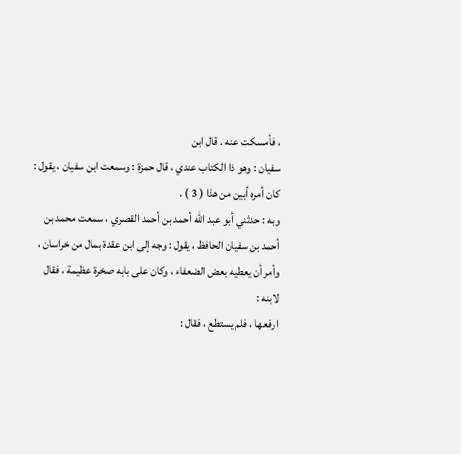، فأمسكت عنه . قال ابن
سفيان : وهو ذا الكتاب عندي ، قال حمزة : وسمعت ابن سفيان ، يقول :
كان أمره أبين من هذا ( 3 ) .
وبه : حدثني أبو عبد الله أحمد بن أحمد القصري ، سمعت محمد بن
أحمد بن سفيان الحافظ ، يقول : وجه إلى ابن عقدة بمال من خراسان ،
وأمر أن يعطيه بعض الضعفاء ، وكان على بابه صخرة عظيمة ، فقال لابنه :
ارفعها ، فلم يستطع ، فقال :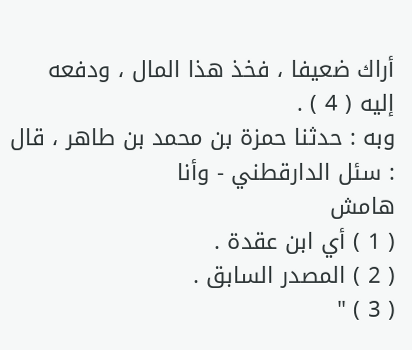أراك ضعيفا ، فخذ هذا المال ، ودفعه
إليه ( 4 ) .
وبه : حدثنا حمزة بن محمد بن طاهر ، قال : سئل الدارقطني - وأنا
هامش
( 1 ) أي ابن عقدة .
( 2 ) المصدر السابق .
( 3 ) "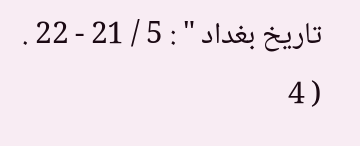تاريخ بغداد " : 5 / 21 - 22 .
( 4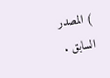) المصدر السابق .